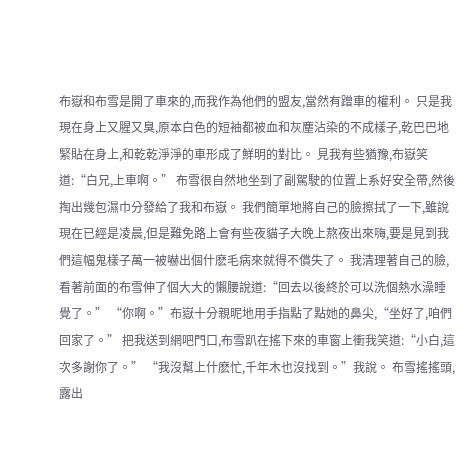布嶽和布雪是開了車來的,而我作為他們的盟友,當然有蹭車的權利。 只是我現在身上又腥又臭,原本白色的短袖都被血和灰塵沾染的不成樣子,乾巴巴地緊貼在身上,和乾乾淨淨的車形成了鮮明的對比。 見我有些猶豫,布嶽笑道:“白兄,上車啊。” 布雪很自然地坐到了副駕駛的位置上系好安全帶,然後掏出幾包濕巾分發給了我和布嶽。 我們簡單地將自己的臉擦拭了一下,雖說現在已經是凌晨,但是難免路上會有些夜貓子大晚上熬夜出來嗨,要是見到我們這幅鬼樣子萬一被嚇出個什麽毛病來就得不償失了。 我清理著自己的臉,看著前面的布雪伸了個大大的懶腰說道:“回去以後終於可以洗個熱水澡睡覺了。” “你啊。”布嶽十分親昵地用手指點了點她的鼻尖,“坐好了,咱們回家了。” 把我送到網吧門口,布雪趴在搖下來的車窗上衝我笑道:“小白,這次多謝你了。” “我沒幫上什麽忙,千年木也沒找到。”我說。 布雪搖搖頭,露出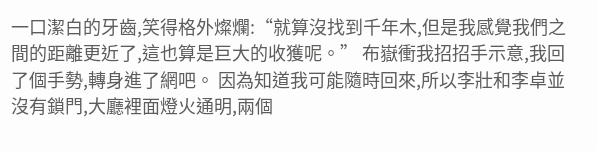一口潔白的牙齒,笑得格外燦爛:“就算沒找到千年木,但是我感覺我們之間的距離更近了,這也算是巨大的收獲呢。” 布嶽衝我招招手示意,我回了個手勢,轉身進了網吧。 因為知道我可能隨時回來,所以李壯和李卓並沒有鎖門,大廳裡面燈火通明,兩個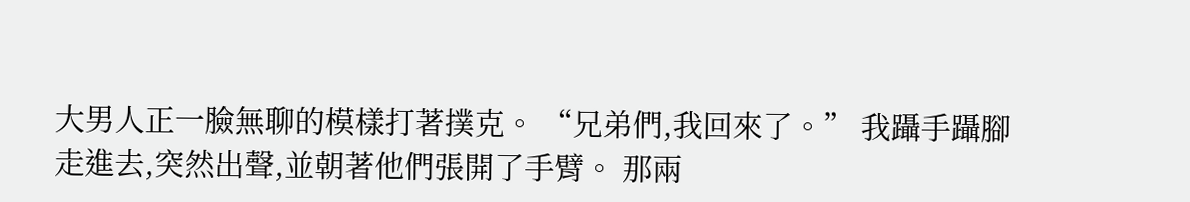大男人正一臉無聊的模樣打著撲克。 “兄弟們,我回來了。” 我躡手躡腳走進去,突然出聲,並朝著他們張開了手臂。 那兩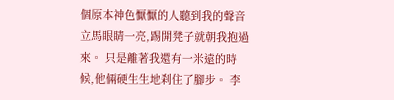個原本神色懨懨的人聽到我的聲音立馬眼睛一亮,踢開凳子就朝我抱過來。 只是離著我還有一米遠的時候,他倆硬生生地刹住了腳步。 李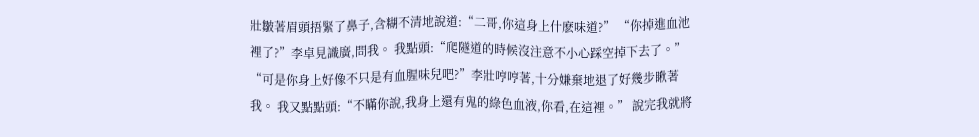壯皺著眉頭捂緊了鼻子,含糊不清地說道:“二哥,你這身上什麽味道?” “你掉進血池裡了?”李卓見識廣,問我。 我點頭:“爬隧道的時候沒注意不小心踩空掉下去了。” “可是你身上好像不只是有血腥味兒吧?”李壯哼哼著,十分嫌棄地退了好幾步瞅著我。 我又點點頭:“不瞞你說,我身上還有鬼的綠色血液,你看,在這裡。” 說完我就將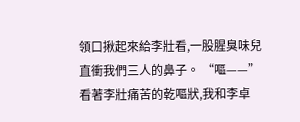領口揪起來給李壯看,一股腥臭味兒直衝我們三人的鼻子。 “嘔——” 看著李壯痛苦的乾嘔狀,我和李卓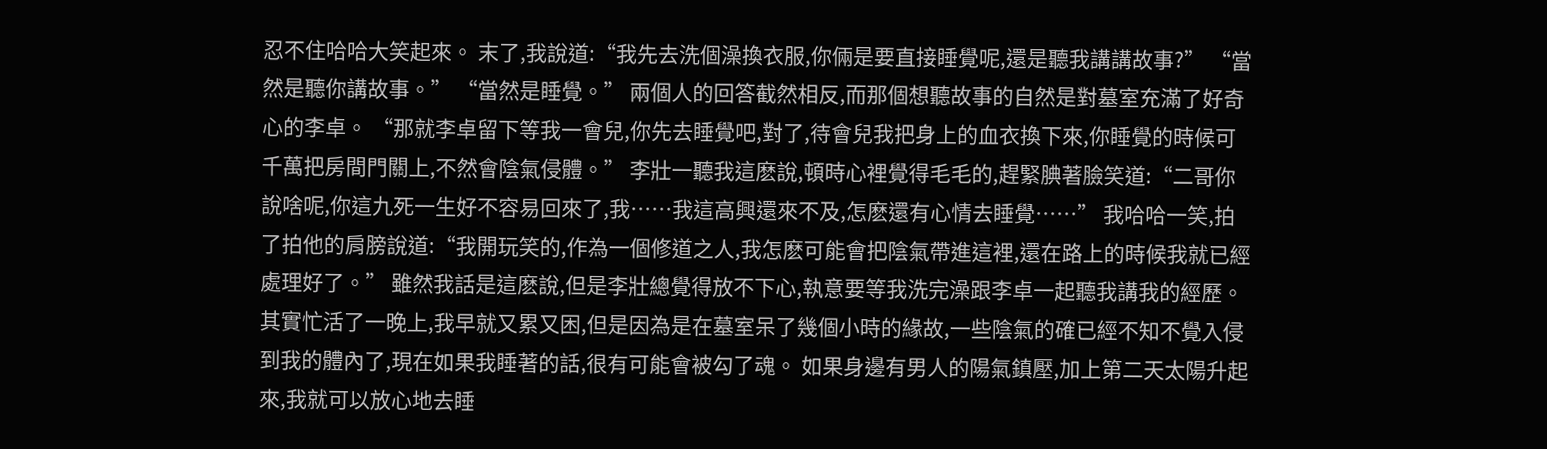忍不住哈哈大笑起來。 末了,我說道:“我先去洗個澡換衣服,你倆是要直接睡覺呢,還是聽我講講故事?” “當然是聽你講故事。” “當然是睡覺。” 兩個人的回答截然相反,而那個想聽故事的自然是對墓室充滿了好奇心的李卓。 “那就李卓留下等我一會兒,你先去睡覺吧,對了,待會兒我把身上的血衣換下來,你睡覺的時候可千萬把房間門關上,不然會陰氣侵體。” 李壯一聽我這麽說,頓時心裡覺得毛毛的,趕緊腆著臉笑道:“二哥你說啥呢,你這九死一生好不容易回來了,我……我這高興還來不及,怎麽還有心情去睡覺……” 我哈哈一笑,拍了拍他的肩膀說道:“我開玩笑的,作為一個修道之人,我怎麽可能會把陰氣帶進這裡,還在路上的時候我就已經處理好了。” 雖然我話是這麽說,但是李壯總覺得放不下心,執意要等我洗完澡跟李卓一起聽我講我的經歷。 其實忙活了一晚上,我早就又累又困,但是因為是在墓室呆了幾個小時的緣故,一些陰氣的確已經不知不覺入侵到我的體內了,現在如果我睡著的話,很有可能會被勾了魂。 如果身邊有男人的陽氣鎮壓,加上第二天太陽升起來,我就可以放心地去睡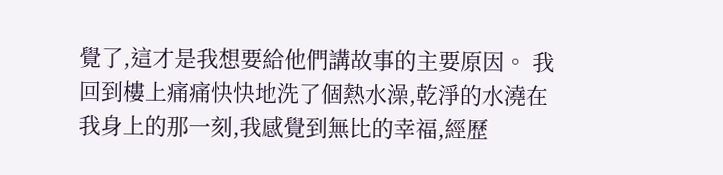覺了,這才是我想要給他們講故事的主要原因。 我回到樓上痛痛快快地洗了個熱水澡,乾淨的水澆在我身上的那一刻,我感覺到無比的幸福,經歷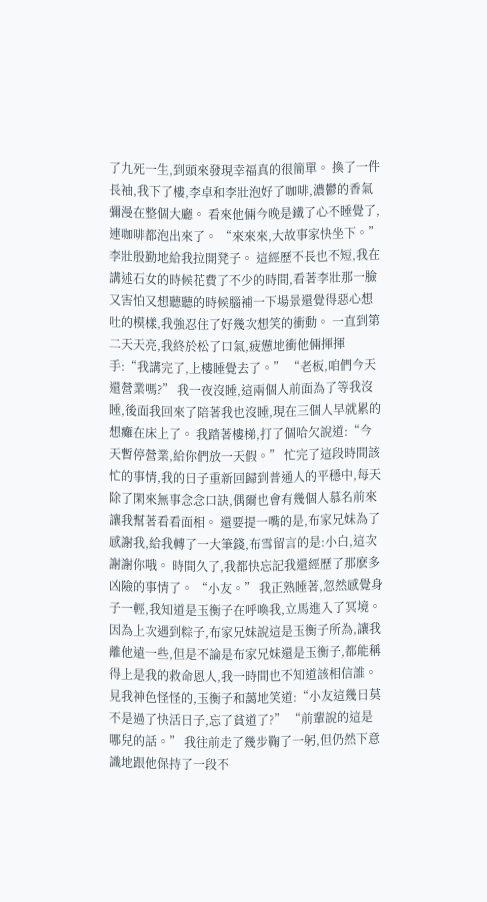了九死一生,到頭來發現幸福真的很簡單。 換了一件長袖,我下了樓,李卓和李壯泡好了咖啡,濃鬱的香氣彌漫在整個大廳。 看來他倆今晚是鐵了心不睡覺了,連咖啡都泡出來了。 “來來來,大故事家快坐下。”李壯殷勤地給我拉開凳子。 這經歷不長也不短,我在講述石女的時候花費了不少的時間,看著李壯那一臉又害怕又想聽聽的時候腦補一下場景還覺得惡心想吐的模樣,我強忍住了好幾次想笑的衝動。 一直到第二天天亮,我終於松了口氣,疲憊地衝他倆揮揮手:“我講完了,上樓睡覺去了。” “老板,咱們今天還營業嗎?” 我一夜沒睡,這兩個人前面為了等我沒睡,後面我回來了陪著我也沒睡,現在三個人早就累的想癱在床上了。 我踏著樓梯,打了個哈欠說道:“今天暫停營業,給你們放一天假。” 忙完了這段時間該忙的事情,我的日子重新回歸到普通人的平穩中,每天除了閑來無事念念口訣,偶爾也會有幾個人慕名前來讓我幫著看看面相。 還要提一嘴的是,布家兄妹為了感謝我,給我轉了一大筆錢,布雪留言的是:小白,這次謝謝你哦。 時間久了,我都快忘記我還經歷了那麽多凶險的事情了。 “小友。” 我正熟睡著,忽然感覺身子一輕,我知道是玉衡子在呼喚我,立馬進入了冥境。 因為上次遇到粽子,布家兄妹說這是玉衡子所為,讓我離他遠一些,但是不論是布家兄妹還是玉衡子,都能稱得上是我的救命恩人,我一時間也不知道該相信誰。 見我神色怪怪的,玉衡子和藹地笑道:“小友這幾日莫不是過了快活日子,忘了貧道了?” “前輩說的這是哪兒的話。” 我往前走了幾步鞠了一躬,但仍然下意識地跟他保持了一段不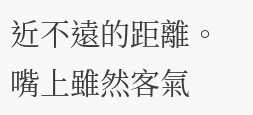近不遠的距離。 嘴上雖然客氣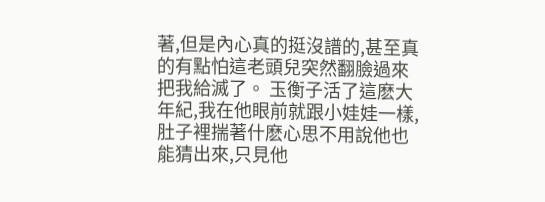著,但是內心真的挺沒譜的,甚至真的有點怕這老頭兒突然翻臉過來把我給滅了。 玉衡子活了這麽大年紀,我在他眼前就跟小娃娃一樣,肚子裡揣著什麽心思不用說他也能猜出來,只見他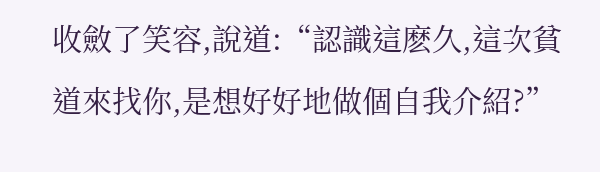收斂了笑容,說道:“認識這麽久,這次貧道來找你,是想好好地做個自我介紹?”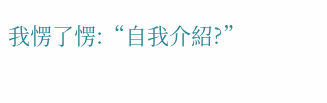我愣了愣:“自我介紹?”